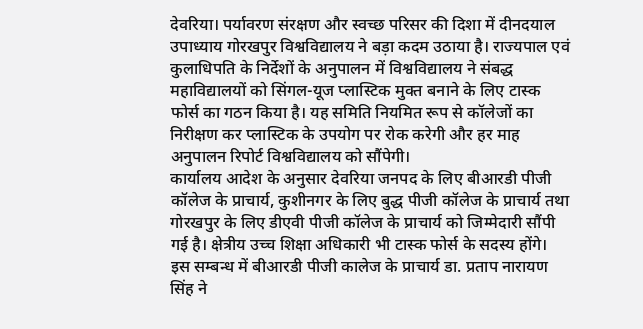देवरिया। पर्यावरण संरक्षण और स्वच्छ परिसर की दिशा में दीनदयाल उपाध्याय गोरखपुर विश्वविद्यालय ने बड़ा कदम उठाया है। राज्यपाल एवं कुलाधिपति के निर्देशों के अनुपालन में विश्वविद्यालय ने संबद्ध महाविद्यालयों को सिंगल-यूज प्लास्टिक मुक्त बनाने के लिए टास्क फोर्स का गठन किया है। यह समिति नियमित रूप से कॉलेजों का निरीक्षण कर प्लास्टिक के उपयोग पर रोक करेगी और हर माह अनुपालन रिपोर्ट विश्वविद्यालय को सौंपेगी।
कार्यालय आदेश के अनुसार देवरिया जनपद के लिए बीआरडी पीजी कॉलेज के प्राचार्य, कुशीनगर के लिए बुद्ध पीजी कॉलेज के प्राचार्य तथा गोरखपुर के लिए डीएवी पीजी कॉलेज के प्राचार्य को जिम्मेदारी सौंपी गई है। क्षेत्रीय उच्च शिक्षा अधिकारी भी टास्क फोर्स के सदस्य होंगे।
इस सम्बन्ध में बीआरडी पीजी कालेज के प्राचार्य डा. प्रताप नारायण सिंह ने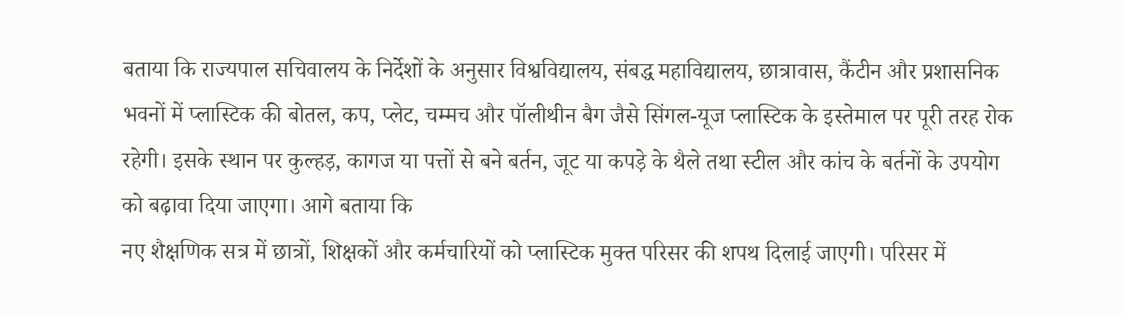बताया कि राज्यपाल सचिवालय के निर्देशों के अनुसार विश्वविद्यालय, संबद्ध महाविद्यालय, छात्रावास, कैंटीन और प्रशासनिक भवनों में प्लास्टिक की बोतल, कप, प्लेट, चम्मच और पॉलीथीन बैग जैसे सिंगल-यूज प्लास्टिक के इस्तेमाल पर पूरी तरह रोक रहेगी। इसके स्थान पर कुल्हड़, कागज या पत्तों से बने बर्तन, जूट या कपड़े के थैले तथा स्टील और कांच के बर्तनों के उपयोग को बढ़ावा दिया जाएगा। आगे बताया कि
नए शैक्षणिक सत्र में छात्रों, शिक्षकों और कर्मचारियों को प्लास्टिक मुक्त परिसर की शपथ दिलाई जाएगी। परिसर में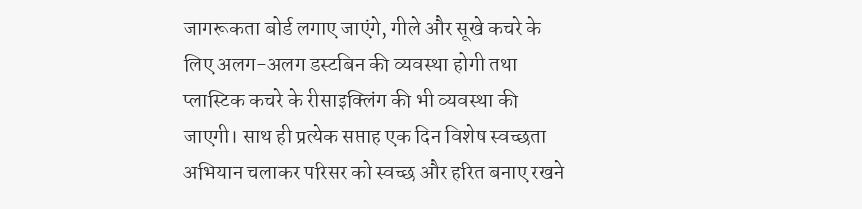जागरूकता बोर्ड लगाए जाएंगे, गीले और सूखे कचरे के लिए अलग-अलग डस्टबिन की व्यवस्था होगी तथा प्लास्टिक कचरे के रीसाइक्लिंग की भी व्यवस्था की जाएगी। साथ ही प्रत्येक सप्ताह एक दिन विशेष स्वच्छता अभियान चलाकर परिसर को स्वच्छ और हरित बनाए रखने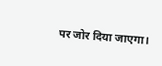पर जोर दिया जाएगा।